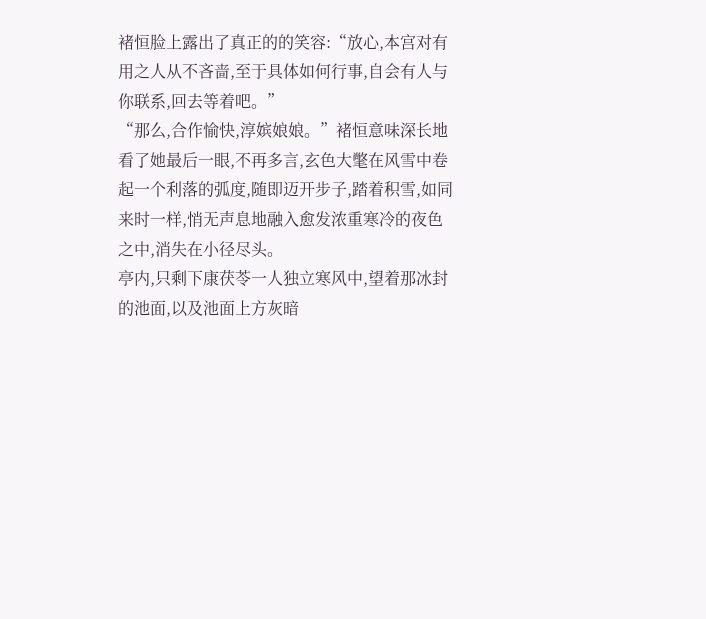褚恒脸上露出了真正的的笑容:“放心,本宫对有用之人从不吝啬,至于具体如何行事,自会有人与你联系,回去等着吧。”
“那么,合作愉快,淳嫔娘娘。”褚恒意味深长地看了她最后一眼,不再多言,玄色大氅在风雪中卷起一个利落的弧度,随即迈开步子,踏着积雪,如同来时一样,悄无声息地融入愈发浓重寒冷的夜色之中,消失在小径尽头。
亭内,只剩下康茯苓一人独立寒风中,望着那冰封的池面,以及池面上方灰暗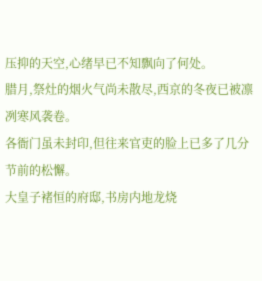压抑的天空,心绪早已不知飘向了何处。
腊月,祭灶的烟火气尚未散尽,西京的冬夜已被凛冽寒风袭卷。
各衙门虽未封印,但往来官吏的脸上已多了几分节前的松懈。
大皇子褚恒的府邸,书房内地龙烧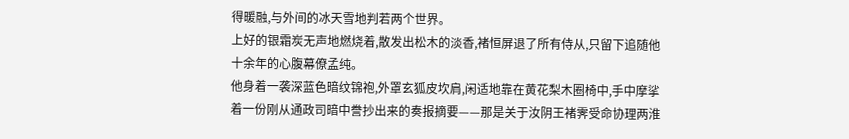得暖融,与外间的冰天雪地判若两个世界。
上好的银霜炭无声地燃烧着,散发出松木的淡香,褚恒屏退了所有侍从,只留下追随他十余年的心腹幕僚孟纯。
他身着一袭深蓝色暗纹锦袍,外罩玄狐皮坎肩,闲适地靠在黄花梨木圈椅中,手中摩挲着一份刚从通政司暗中誊抄出来的奏报摘要——那是关于汝阴王褚霁受命协理两淮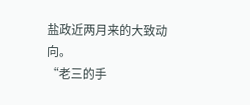盐政近两月来的大致动向。
“老三的手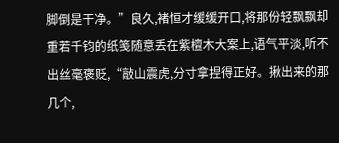脚倒是干净。”良久,褚恒才缓缓开口,将那份轻飘飘却重若千钧的纸笺随意丢在紫檀木大案上,语气平淡,听不出丝毫褒贬,“敲山震虎,分寸拿捏得正好。揪出来的那几个,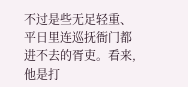不过是些无足轻重、平日里连巡抚衙门都进不去的胥吏。看来,他是打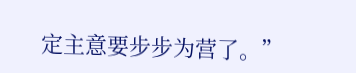定主意要步步为营了。”